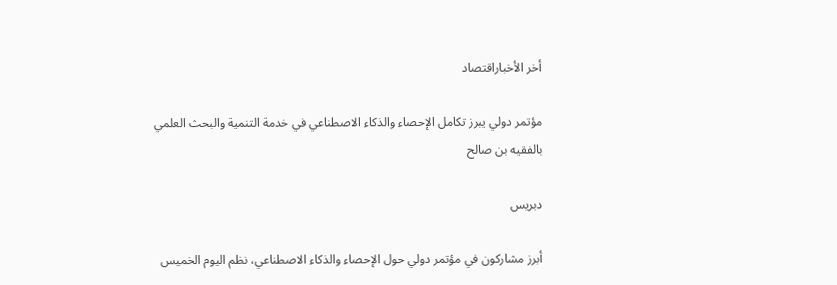أخر الأخباراقتصاد

مؤتمر دولي يبرز تكامل الإحصاء والذكاء الاصطناعي في خدمة التنمية والبحث العلمي بالفقيه بن صالح

دبريس

أبرز مشاركون في مؤتمر دولي حول الإحصاء والذكاء الاصطناعي، نظم اليوم الخميس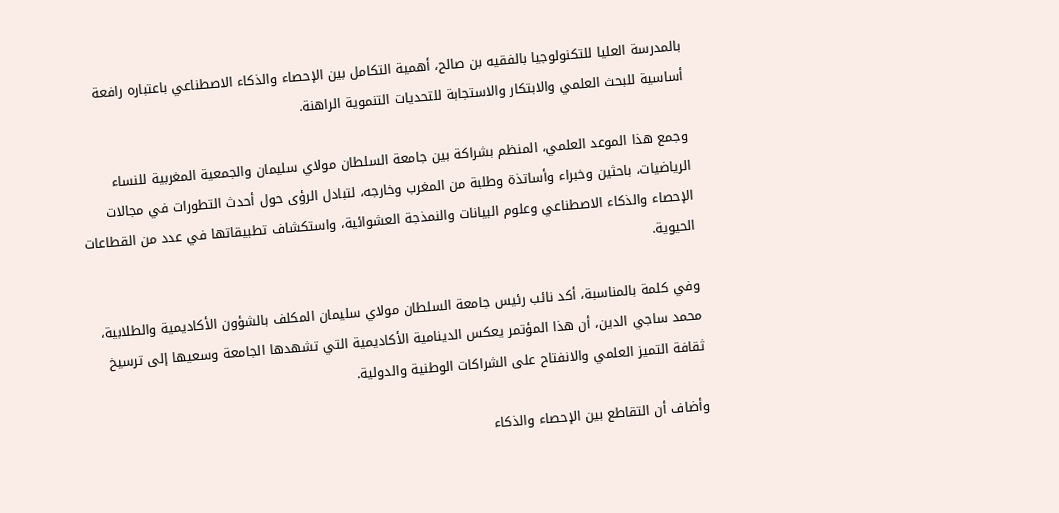بالمدرسة العليا للتكنولوجيا بالفقيه بن صالح، أهمية التكامل بين الإحصاء والذكاء الاصطناعي باعتباره رافعة أساسية للبحث العلمي والابتكار والاستجابة للتحديات التنموية الراهنة.

وجمع هذا الموعد العلمي، المنظم بشراكة بين جامعة السلطان مولاي سليمان والجمعية المغربية للنساء الرياضيات، باحثين وخبراء وأساتذة وطلبة من المغرب وخارجه، لتبادل الرؤى حول أحدث التطورات في مجالات الإحصاء والذكاء الاصطناعي وعلوم البيانات والنمذجة العشوائية، واستكشاف تطبيقاتها في عدد من القطاعات الحيوية.

وفي كلمة بالمناسبة، أكد نائب رئيس جامعة السلطان مولاي سليمان المكلف بالشؤون الأكاديمية والطلابية، محمد ساجي الدين، أن هذا المؤتمر يعكس الدينامية الأكاديمية التي تشهدها الجامعة وسعيها إلى ترسيخ ثقافة التميز العلمي والانفتاح على الشراكات الوطنية والدولية.

وأضاف أن التقاطع بين الإحصاء والذكاء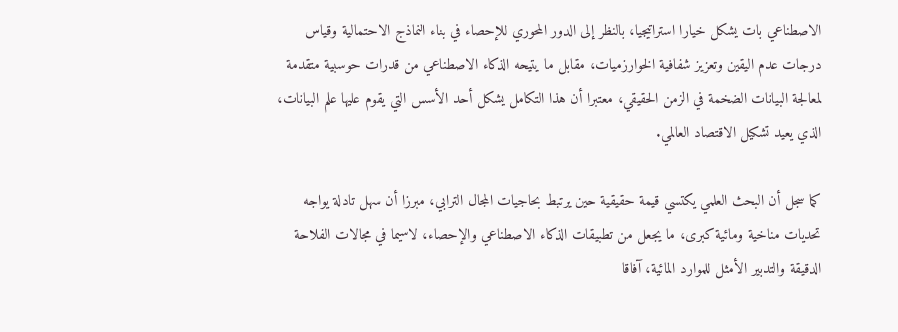الاصطناعي بات يشكل خيارا استراتيجيا، بالنظر إلى الدور المحوري للإحصاء في بناء النماذج الاحتمالية وقياس درجات عدم اليقين وتعزيز شفافية الخوارزميات، مقابل ما يتيحه الذكاء الاصطناعي من قدرات حوسبية متقدمة لمعالجة البيانات الضخمة في الزمن الحقيقي، معتبرا أن هذا التكامل يشكل أحد الأسس التي يقوم عليها علم البيانات، الذي يعيد تشكيل الاقتصاد العالمي.

كما سجل أن البحث العلمي يكتسي قيمة حقيقية حين يرتبط بحاجيات المجال الترابي، مبرزا أن سهل تادلة يواجه تحديات مناخية ومائية كبرى، ما يجعل من تطبيقات الذكاء الاصطناعي والإحصاء، لاسيما في مجالات الفلاحة الدقيقة والتدبير الأمثل للموارد المائية، آفاقا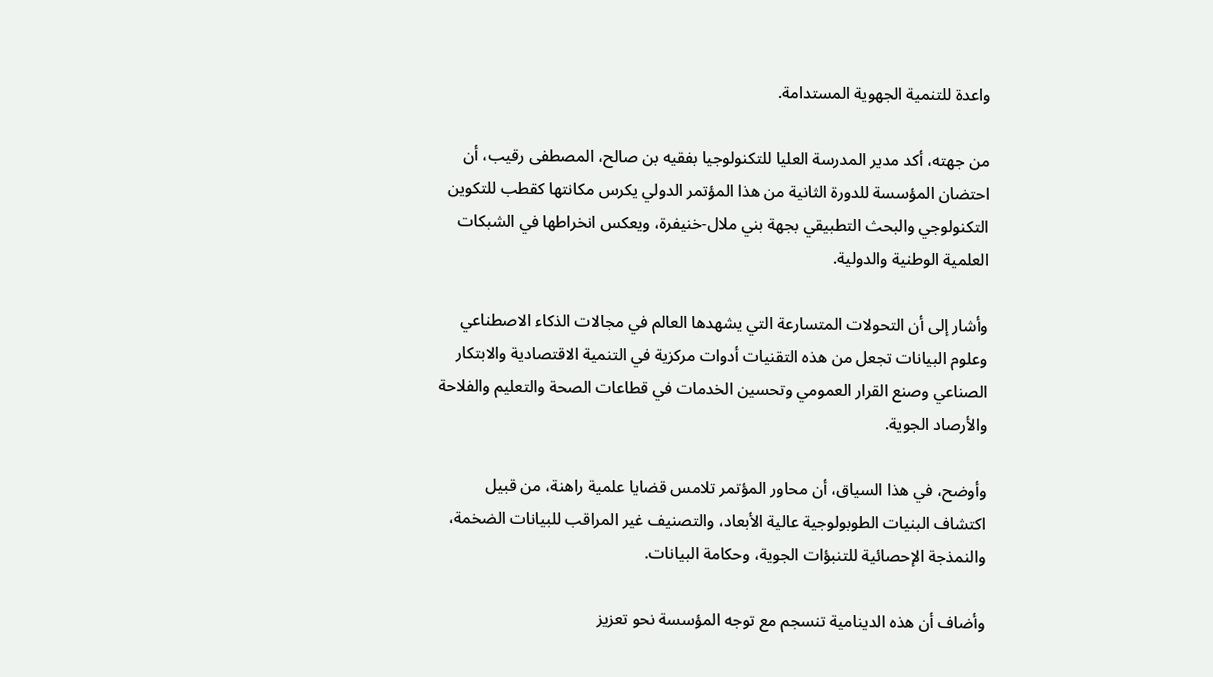واعدة للتنمية الجهوية المستدامة.

من جهته، أكد مدير المدرسة العليا للتكنولوجيا بفقيه بن صالح، المصطفى رقيب، أن احتضان المؤسسة للدورة الثانية من هذا المؤتمر الدولي يكرس مكانتها كقطب للتكوين التكنولوجي والبحث التطبيقي بجهة بني ملال-خنيفرة، ويعكس انخراطها في الشبكات العلمية الوطنية والدولية.

وأشار إلى أن التحولات المتسارعة التي يشهدها العالم في مجالات الذكاء الاصطناعي وعلوم البيانات تجعل من هذه التقنيات أدوات مركزية في التنمية الاقتصادية والابتكار الصناعي وصنع القرار العمومي وتحسين الخدمات في قطاعات الصحة والتعليم والفلاحة والأرصاد الجوية.

وأوضح، في هذا السياق، أن محاور المؤتمر تلامس قضايا علمية راهنة، من قبيل اكتشاف البنيات الطوبولوجية عالية الأبعاد، والتصنيف غير المراقب للبيانات الضخمة، والنمذجة الإحصائية للتنبؤات الجوية، وحكامة البيانات.

وأضاف أن هذه الدينامية تنسجم مع توجه المؤسسة نحو تعزيز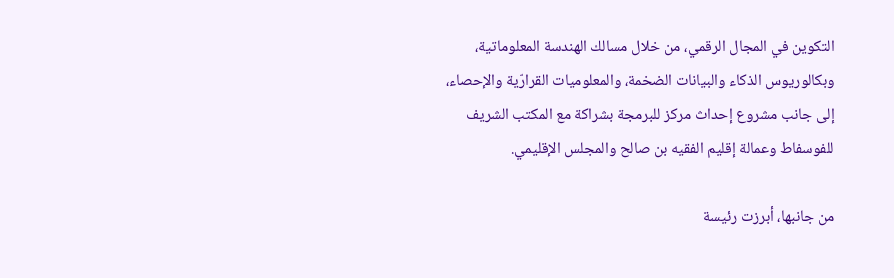التكوين في المجال الرقمي، من خلال مسالك الهندسة المعلوماتية، وبكالوريوس الذكاء والبيانات الضخمة، والمعلوميات القرارّية والإحصاء، إلى جانب مشروع إحداث مركز للبرمجة بشراكة مع المكتب الشريف للفوسفاط وعمالة إقليم الفقيه بن صالح والمجلس الإقليمي.

من جانبها، أبرزت رئيسة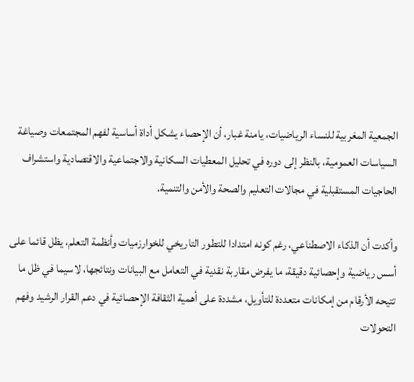الجمعية المغربية للنساء الرياضيات، يامنة غبار، أن الإحصاء يشكل أداة أساسية لفهم المجتمعات وصياغة السياسات العمومية، بالنظر إلى دوره في تحليل المعطيات السكانية والاجتماعية والاقتصادية واستشراف الحاجيات المستقبلية في مجالات التعليم والصحة والأمن والتنمية.

وأكدت أن الذكاء الاصطناعي، رغم كونه امتدادا للتطور التاريخي للخوارزميات وأنظمة التعلم، يظل قائما على أسس رياضية وإحصائية دقيقة، ما يفرض مقاربة نقدية في التعامل مع البيانات ونتائجها، لاسيما في ظل ما تتيحه الأرقام من إمكانات متعددة للتأويل، مشددة على أهمية الثقافة الإحصائية في دعم القرار الرشيد وفهم التحولات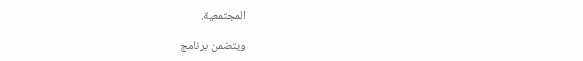المجتمعية.

ويتضمن برنامج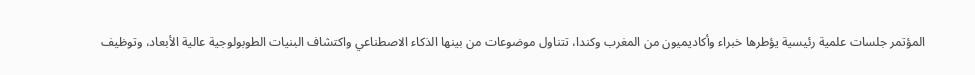المؤتمر جلسات علمية رئيسية يؤطرها خبراء وأكاديميون من المغرب وكندا، تتناول موضوعات من بينها الذكاء الاصطناعي واكتشاف البنيات الطوبولوجية عالية الأبعاد، وتوظيف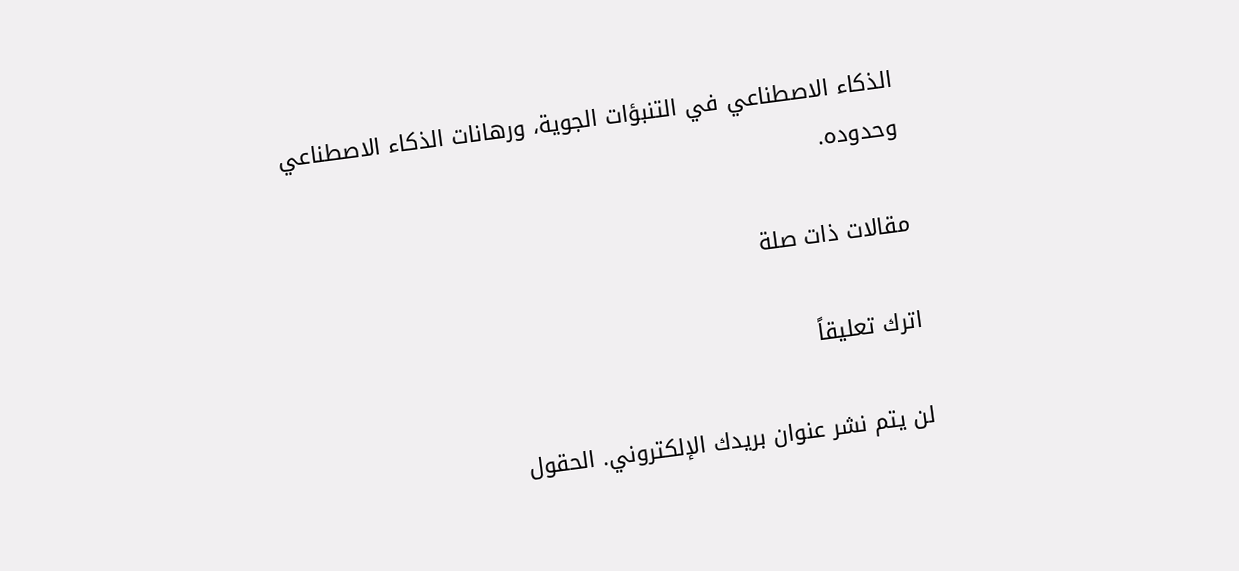الذكاء الاصطناعي في التنبؤات الجوية، ورهانات الذكاء الاصطناعي وحدوده.

مقالات ذات صلة

اترك تعليقاً

لن يتم نشر عنوان بريدك الإلكتروني. الحقول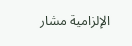الإلزامية مشار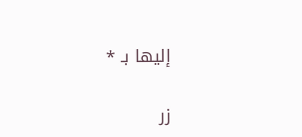إليها بـ *

زر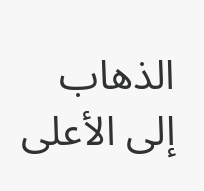الذهاب إلى الأعلى